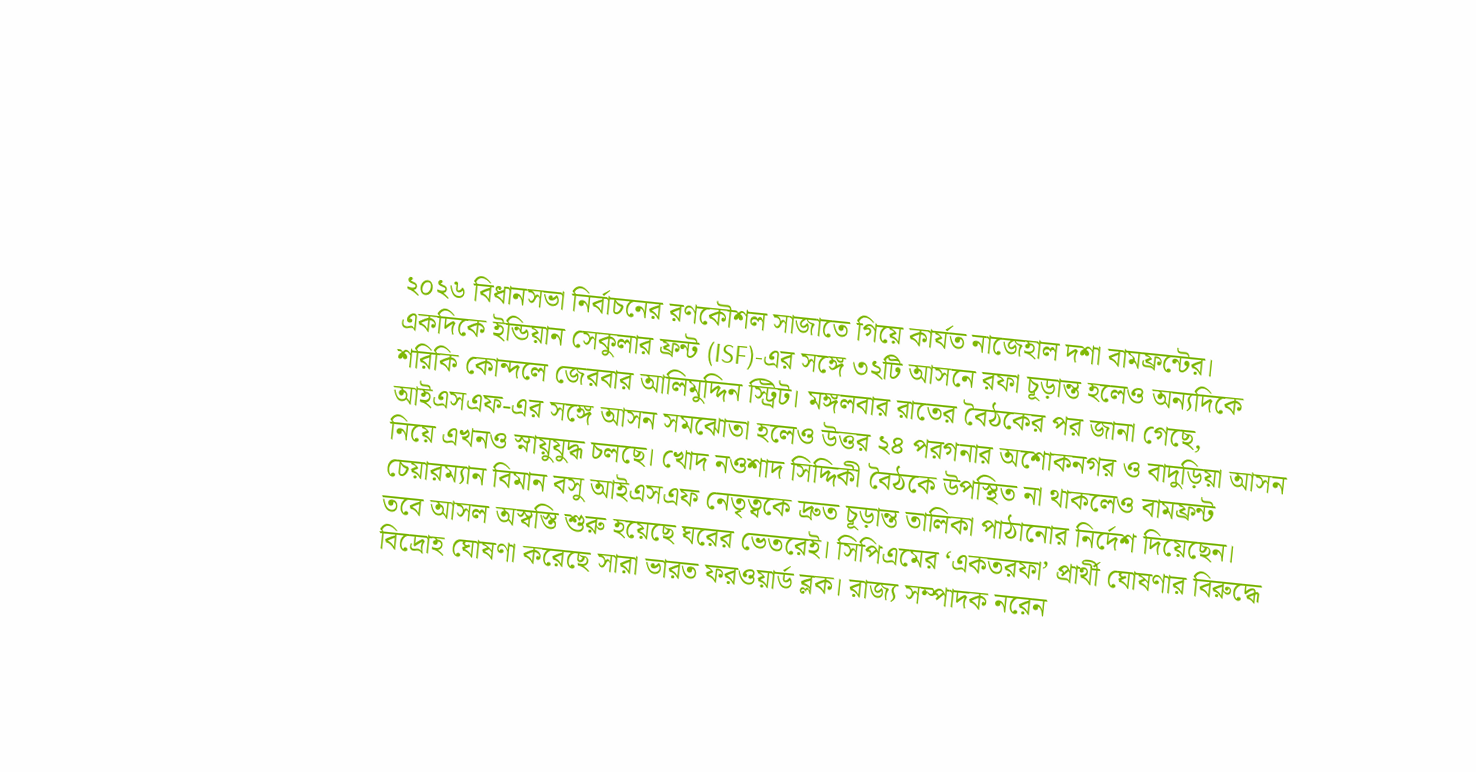২০২৬ বিধানসভা নির্বাচনের রণকৌশল সাজাতে গিয়ে কার্যত নাজেহাল দশা বামফ্রন্টের। একদিকে ইন্ডিয়ান সেকুলার ফ্রন্ট (ISF)-এর সঙ্গে ৩২টি আসনে রফা চূড়ান্ত হলেও অন্যদিকে শরিকি কোন্দলে জেরবার আলিমুদ্দিন স্ট্রিট। মঙ্গলবার রাতের বৈঠকের পর জানা গেছে, আইএসএফ-এর সঙ্গে আসন সমঝোতা হলেও উত্তর ২৪ পরগনার অশোকনগর ও বাদুড়িয়া আসন নিয়ে এখনও স্নায়ুযুদ্ধ চলছে। খোদ নওশাদ সিদ্দিকী বৈঠকে উপস্থিত না থাকলেও বামফ্রন্ট চেয়ারম্যান বিমান বসু আইএসএফ নেতৃত্বকে দ্রুত চূড়ান্ত তালিকা পাঠানোর নির্দেশ দিয়েছেন।
তবে আসল অস্বস্তি শুরু হয়েছে ঘরের ভেতরেই। সিপিএমের ‘একতরফা’ প্রার্থী ঘোষণার বিরুদ্ধে বিদ্রোহ ঘোষণা করেছে সারা ভারত ফরওয়ার্ড ব্লক। রাজ্য সম্পাদক নরেন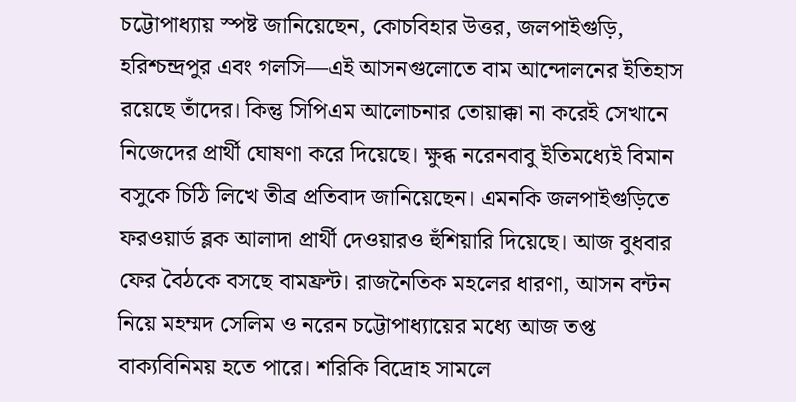চট্টোপাধ্যায় স্পষ্ট জানিয়েছেন, কোচবিহার উত্তর, জলপাইগুড়ি, হরিশ্চন্দ্রপুর এবং গলসি—এই আসনগুলোতে বাম আন্দোলনের ইতিহাস রয়েছে তাঁদের। কিন্তু সিপিএম আলোচনার তোয়াক্কা না করেই সেখানে নিজেদের প্রার্থী ঘোষণা করে দিয়েছে। ক্ষুব্ধ নরেনবাবু ইতিমধ্যেই বিমান বসুকে চিঠি লিখে তীব্র প্রতিবাদ জানিয়েছেন। এমনকি জলপাইগুড়িতে ফরওয়ার্ড ব্লক আলাদা প্রার্থী দেওয়ারও হুঁশিয়ারি দিয়েছে। আজ বুধবার ফের বৈঠকে বসছে বামফ্রন্ট। রাজনৈতিক মহলের ধারণা, আসন বন্টন নিয়ে মহম্মদ সেলিম ও নরেন চট্টোপাধ্যায়ের মধ্যে আজ তপ্ত বাক্যবিনিময় হতে পারে। শরিকি বিদ্রোহ সামলে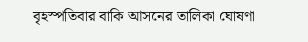বৃহস্পতিবার বাকি আসনের তালিকা ঘোষণা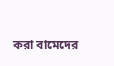করা বামেদের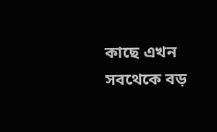কাছে এখন সবথেকে বড়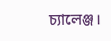চ্যালেঞ্জ।